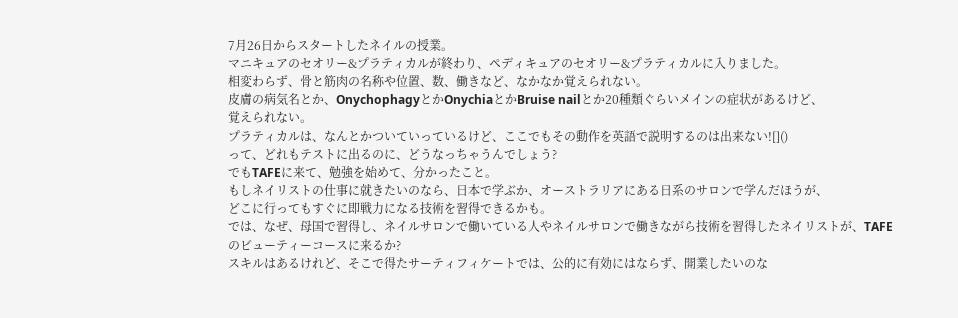7月26日からスタートしたネイルの授業。
マニキュアのセオリー&プラティカルが終わり、ペディキュアのセオリー&プラティカルに入りました。
相変わらず、骨と筋肉の名称や位置、数、働きなど、なかなか覚えられない。
皮膚の病気名とか、OnychophagyとかOnychiaとかBruise nailとか20種類ぐらいメインの症状があるけど、
覚えられない。
プラティカルは、なんとかついていっているけど、ここでもその動作を英語で説明するのは出来ない![]()
って、どれもテストに出るのに、どうなっちゃうんでしょう?
でもTAFEに来て、勉強を始めて、分かったこと。
もしネイリストの仕事に就きたいのなら、日本で学ぶか、オーストラリアにある日系のサロンで学んだほうが、
どこに行ってもすぐに即戦力になる技術を習得できるかも。
では、なぜ、母国で習得し、ネイルサロンで働いている人やネイルサロンで働きながら技術を習得したネイリストが、TAFEのビューティーコースに来るか?
スキルはあるけれど、そこで得たサーティフィケートでは、公的に有効にはならず、開業したいのな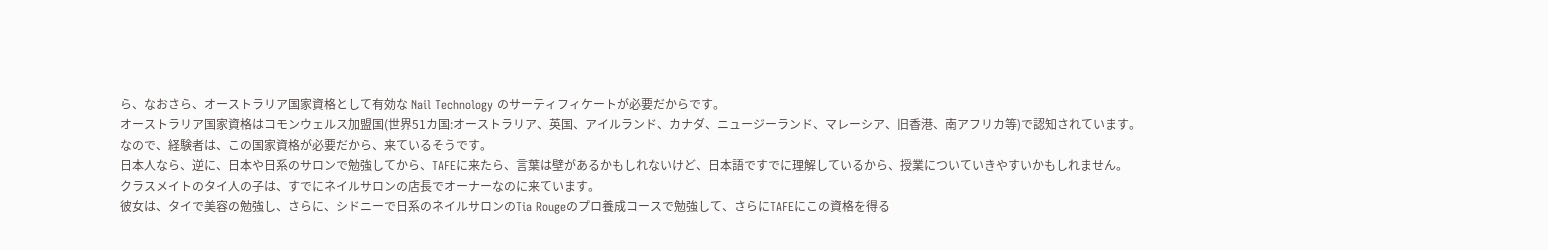ら、なおさら、オーストラリア国家資格として有効な Nail Technology のサーティフィケートが必要だからです。
オーストラリア国家資格はコモンウェルス加盟国(世界51カ国:オーストラリア、英国、アイルランド、カナダ、ニュージーランド、マレーシア、旧香港、南アフリカ等)で認知されています。
なので、経験者は、この国家資格が必要だから、来ているそうです。
日本人なら、逆に、日本や日系のサロンで勉強してから、TAFEに来たら、言葉は壁があるかもしれないけど、日本語ですでに理解しているから、授業についていきやすいかもしれません。
クラスメイトのタイ人の子は、すでにネイルサロンの店長でオーナーなのに来ています。
彼女は、タイで美容の勉強し、さらに、シドニーで日系のネイルサロンのTia Rougeのプロ養成コースで勉強して、さらにTAFEにこの資格を得る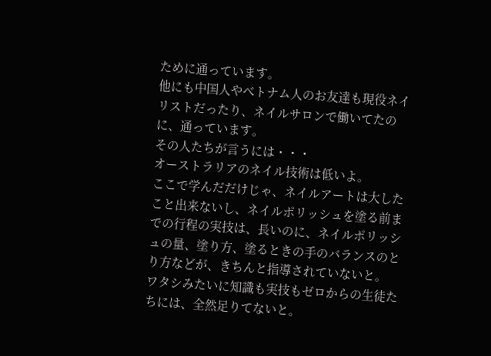ために通っています。
他にも中国人やべトナム人のお友達も現役ネイリストだったり、ネイルサロンで働いてたのに、通っています。
その人たちが言うには・・・
オーストラリアのネイル技術は低いよ。
ここで学んだだけじゃ、ネイルアートは大したこと出来ないし、ネイルポリッシュを塗る前までの行程の実技は、長いのに、ネイルポリッシュの量、塗り方、塗るときの手のバランスのとり方などが、きちんと指導されていないと。
ワタシみたいに知識も実技もゼロからの生徒たちには、全然足りてないと。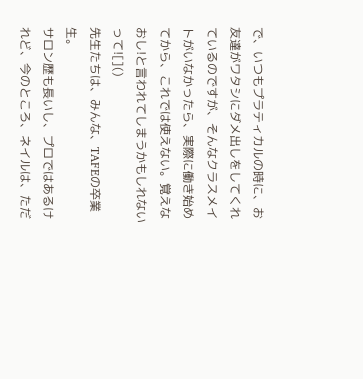で、いつもプラティカルの時に、お友達がワタシにダメ出しをしてくれているのですが、そんなクラスメイトがいなかったら、実際に働き始めてから、これでは使えない。覚えなおし!と言われてしまうかもしれないって![]()
先生たちは、みんな、TAFEの卒業生。
サロン歴も長いし、プロではあるけれど、今のところ、ネイルは、ただ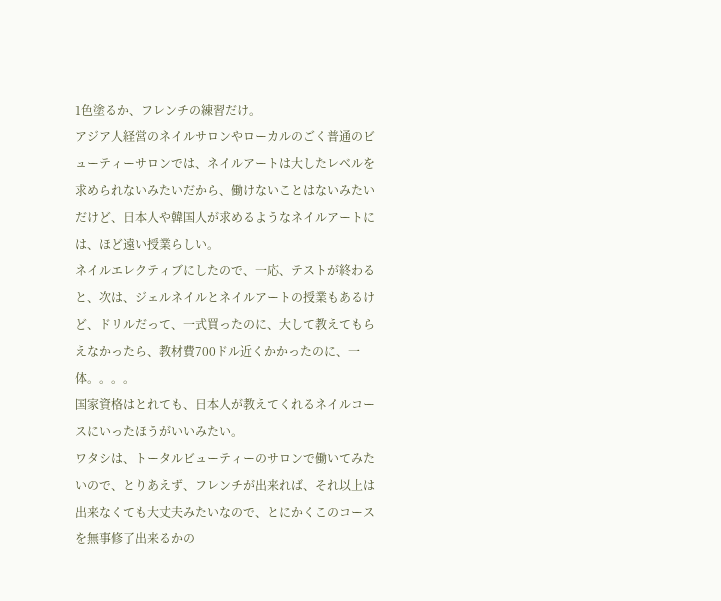1色塗るか、フレンチの練習だけ。
アジア人経営のネイルサロンやローカルのごく普通のビューティーサロンでは、ネイルアートは大したレベルを求められないみたいだから、働けないことはないみたいだけど、日本人や韓国人が求めるようなネイルアートには、ほど遠い授業らしい。
ネイルエレクティブにしたので、一応、テストが終わると、次は、ジェルネイルとネイルアートの授業もあるけど、ドリルだって、一式買ったのに、大して教えてもらえなかったら、教材費700ドル近くかかったのに、一体。。。。
国家資格はとれても、日本人が教えてくれるネイルコースにいったほうがいいみたい。
ワタシは、トータルビューティーのサロンで働いてみたいので、とりあえず、フレンチが出来れば、それ以上は出来なくても大丈夫みたいなので、とにかくこのコースを無事修了出来るかの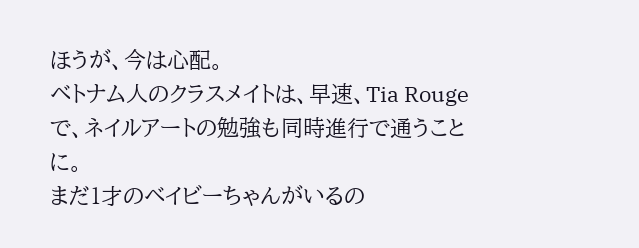ほうが、今は心配。
ベトナム人のクラスメイトは、早速、Tia Rougeで、ネイルアートの勉強も同時進行で通うことに。
まだ1才のベイビーちゃんがいるの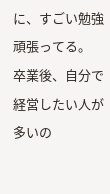に、すごい勉強頑張ってる。
卒業後、自分で経営したい人が多いの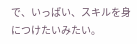で、いっぱい、スキルを身につけたいみたい。